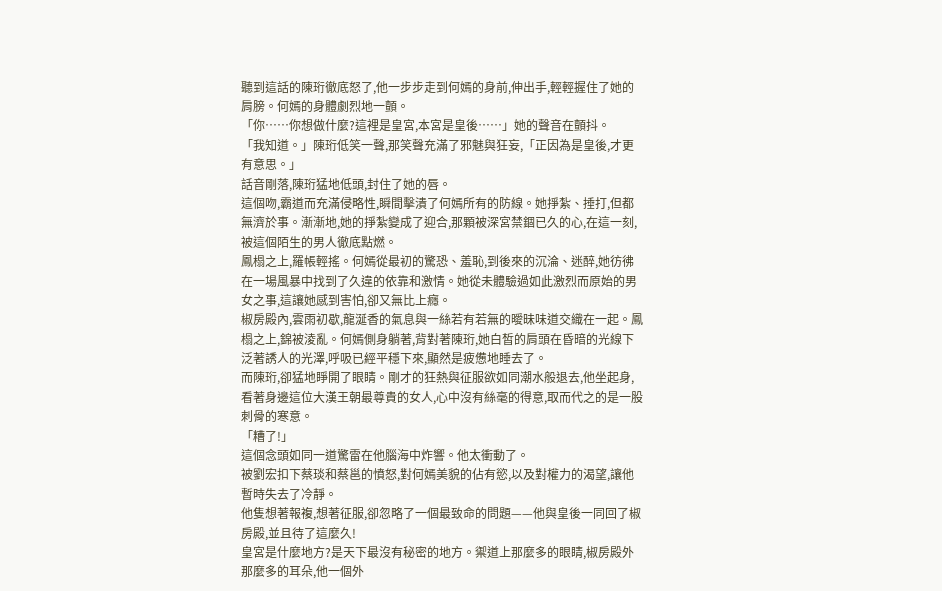聽到這話的陳珩徹底怒了,他一步步走到何嫣的身前,伸出手,輕輕握住了她的肩膀。何嫣的身體劇烈地一顫。
「你……你想做什麼?這裡是皇宮,本宮是皇後……」她的聲音在顫抖。
「我知道。」陳珩低笑一聲,那笑聲充滿了邪魅與狂妄,「正因為是皇後,才更有意思。」
話音剛落,陳珩猛地低頭,封住了她的唇。
這個吻,霸道而充滿侵略性,瞬間擊潰了何嫣所有的防線。她掙紮、捶打,但都無濟於事。漸漸地,她的掙紮變成了迎合,那顆被深宮禁錮已久的心,在這一刻,被這個陌生的男人徹底點燃。
鳳榻之上,羅帳輕搖。何嫣從最初的驚恐、羞恥,到後來的沉淪、迷醉,她彷彿在一場風暴中找到了久違的依靠和激情。她從未體驗過如此激烈而原始的男女之事,這讓她感到害怕,卻又無比上癮。
椒房殿內,雲雨初歇,龍涎香的氣息與一絲若有若無的曖昧味道交織在一起。鳳榻之上,錦被淩亂。何嫣側身躺著,背對著陳珩,她白皙的肩頭在昏暗的光線下泛著誘人的光澤,呼吸已經平穩下來,顯然是疲憊地睡去了。
而陳珩,卻猛地睜開了眼睛。剛才的狂熱與征服欲如同潮水般退去,他坐起身,看著身邊這位大漢王朝最尊貴的女人,心中沒有絲毫的得意,取而代之的是一股刺骨的寒意。
「糟了!」
這個念頭如同一道驚雷在他腦海中炸響。他太衝動了。
被劉宏扣下蔡琰和蔡邕的憤怒,對何嫣美貌的佔有慾,以及對權力的渴望,讓他暫時失去了冷靜。
他隻想著報複,想著征服,卻忽略了一個最致命的問題——他與皇後一同回了椒房殿,並且待了這麼久!
皇宮是什麼地方?是天下最沒有秘密的地方。禦道上那麼多的眼睛,椒房殿外那麼多的耳朵,他一個外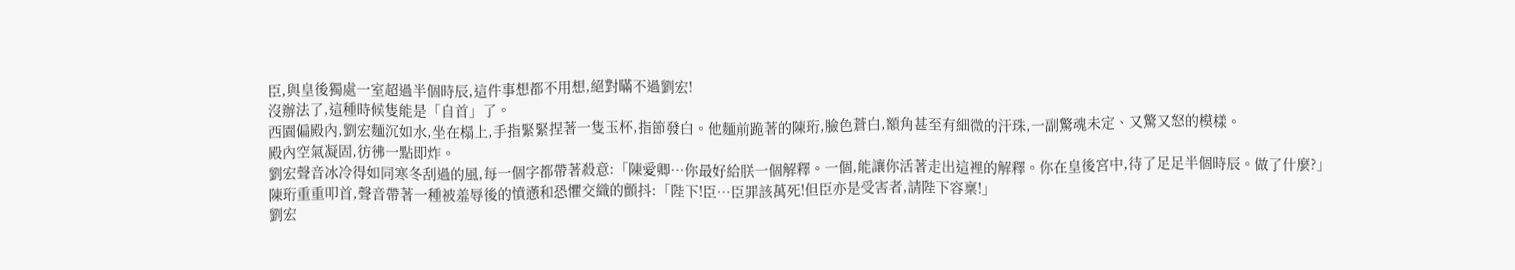臣,與皇後獨處一室超過半個時辰,這件事想都不用想,絕對瞞不過劉宏!
沒辦法了,這種時候隻能是「自首」了。
西園偏殿內,劉宏麵沉如水,坐在榻上,手指緊緊捏著一隻玉杯,指節發白。他麵前跪著的陳珩,臉色蒼白,額角甚至有細微的汗珠,一副驚魂未定、又驚又怒的模樣。
殿內空氣凝固,彷彿一點即炸。
劉宏聲音冰冷得如同寒冬刮過的風,每一個字都帶著殺意:「陳愛卿…你最好給朕一個解釋。一個,能讓你活著走出這裡的解釋。你在皇後宮中,待了足足半個時辰。做了什麼?」
陳珩重重叩首,聲音帶著一種被羞辱後的憤懣和恐懼交織的顫抖:「陛下!臣…臣罪該萬死!但臣亦是受害者,請陛下容稟!」
劉宏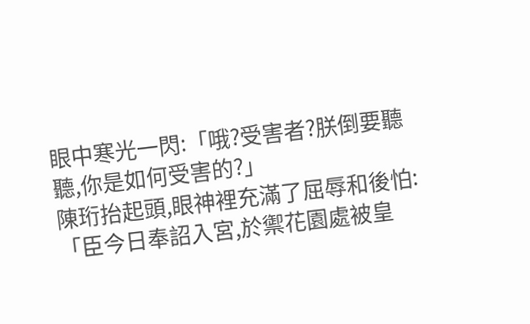眼中寒光一閃:「哦?受害者?朕倒要聽聽,你是如何受害的?」
陳珩抬起頭,眼神裡充滿了屈辱和後怕:「臣今日奉詔入宮,於禦花園處被皇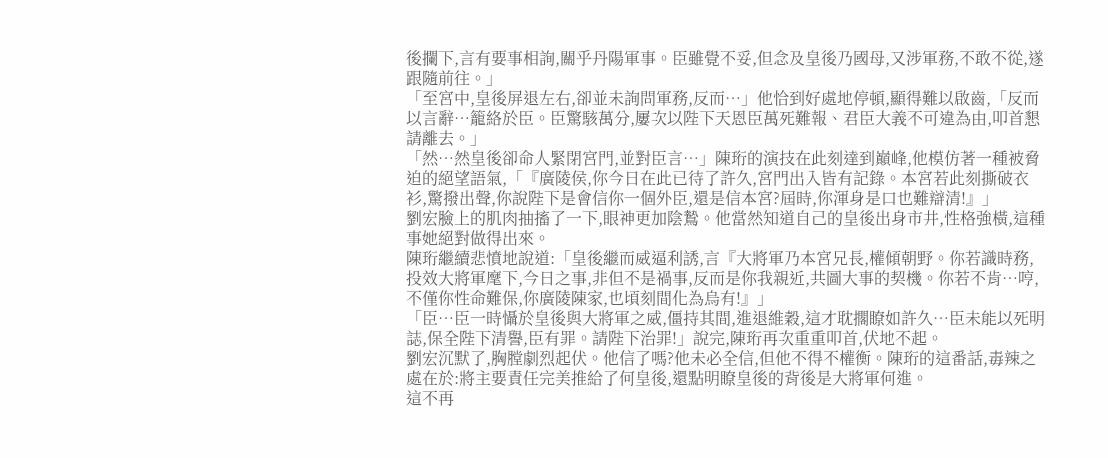後攔下,言有要事相詢,關乎丹陽軍事。臣雖覺不妥,但念及皇後乃國母,又涉軍務,不敢不從,遂跟隨前往。」
「至宮中,皇後屏退左右,卻並未詢問軍務,反而…」他恰到好處地停頓,顯得難以啟齒,「反而以言辭…籠絡於臣。臣驚駭萬分,屢次以陛下天恩臣萬死難報、君臣大義不可違為由,叩首懇請離去。」
「然…然皇後卻命人緊閉宮門,並對臣言…」陳珩的演技在此刻達到巔峰,他模仿著一種被脅迫的絕望語氣,「『廣陵侯,你今日在此已待了許久,宮門出入皆有記錄。本宮若此刻撕破衣衫,驚撥出聲,你說陛下是會信你一個外臣,還是信本宮?屆時,你渾身是口也難辯清!』」
劉宏臉上的肌肉抽搐了一下,眼神更加陰鷙。他當然知道自己的皇後出身市井,性格強橫,這種事她絕對做得出來。
陳珩繼續悲憤地說道:「皇後繼而威逼利誘,言『大將軍乃本宮兄長,權傾朝野。你若識時務,投效大將軍麾下,今日之事,非但不是禍事,反而是你我親近,共圖大事的契機。你若不肯…哼,不僅你性命難保,你廣陵陳家,也頃刻間化為烏有!』」
「臣…臣一時懾於皇後與大將軍之威,僵持其間,進退維穀,這才耽擱瞭如許久…臣未能以死明誌,保全陛下清譽,臣有罪。請陛下治罪!」說完,陳珩再次重重叩首,伏地不起。
劉宏沉默了,胸膛劇烈起伏。他信了嗎?他未必全信,但他不得不權衡。陳珩的這番話,毒辣之處在於:將主要責任完美推給了何皇後,還點明瞭皇後的背後是大將軍何進。
這不再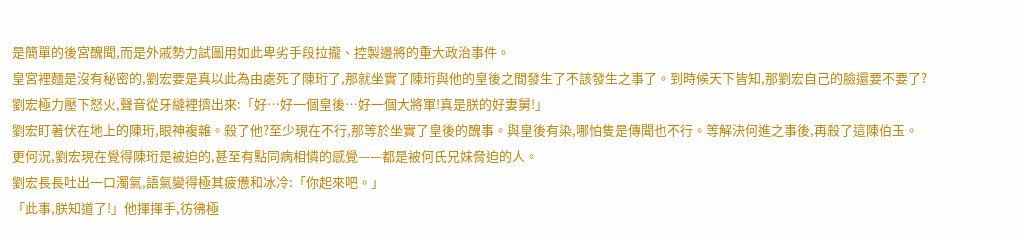是簡單的後宮醜聞,而是外戚勢力試圖用如此卑劣手段拉攏、控製邊將的重大政治事件。
皇宮裡麵是沒有秘密的,劉宏要是真以此為由處死了陳珩了,那就坐實了陳珩與他的皇後之間發生了不該發生之事了。到時候天下皆知,那劉宏自己的臉還要不要了?
劉宏極力壓下怒火,聲音從牙縫裡擠出來:「好…好一個皇後…好一個大將軍!真是朕的好妻舅!」
劉宏盯著伏在地上的陳珩,眼神複雜。殺了他?至少現在不行,那等於坐實了皇後的醜事。與皇後有染,哪怕隻是傳聞也不行。等解決何進之事後,再殺了這陳伯玉。
更何況,劉宏現在覺得陳珩是被迫的,甚至有點同病相憐的感覺——都是被何氏兄妹脅迫的人。
劉宏長長吐出一口濁氣,語氣變得極其疲憊和冰冷:「你起來吧。」
「此事,朕知道了!」他揮揮手,彷彿極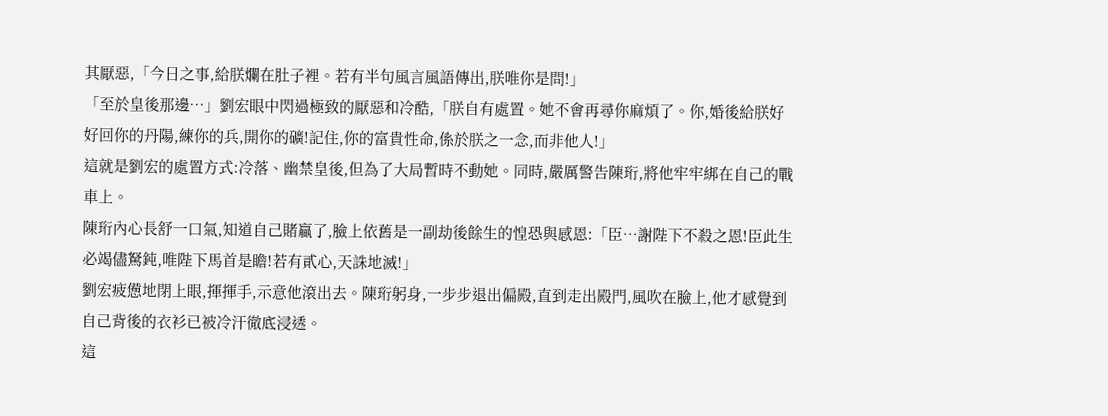其厭惡,「今日之事,給朕爛在肚子裡。若有半句風言風語傳出,朕唯你是問!」
「至於皇後那邊…」劉宏眼中閃過極致的厭惡和冷酷,「朕自有處置。她不會再尋你麻煩了。你,婚後給朕好好回你的丹陽,練你的兵,開你的礦!記住,你的富貴性命,係於朕之一念,而非他人!」
這就是劉宏的處置方式:冷落、幽禁皇後,但為了大局暫時不動她。同時,嚴厲警告陳珩,將他牢牢綁在自己的戰車上。
陳珩內心長舒一口氣,知道自己賭贏了,臉上依舊是一副劫後餘生的惶恐與感恩:「臣…謝陛下不殺之恩!臣此生必竭儘駑鈍,唯陛下馬首是瞻!若有貳心,天誅地滅!」
劉宏疲憊地閉上眼,揮揮手,示意他滾出去。陳珩躬身,一步步退出偏殿,直到走出殿門,風吹在臉上,他才感覺到自己背後的衣衫已被冷汗徹底浸透。
這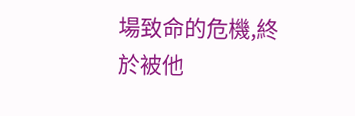場致命的危機,終於被他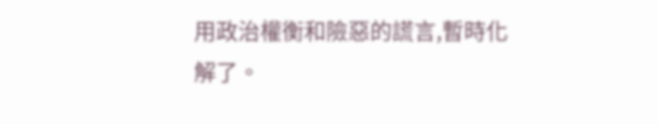用政治權衡和險惡的謊言,暫時化解了。